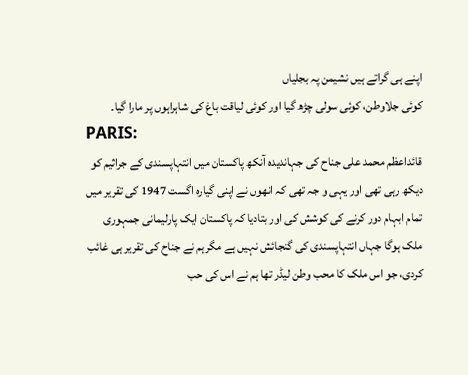اپنے ہی گراتے ہیں نشیمن پہ بجلیاں
کوئی جلاوطن، کوئی سولی چڑھ گیا اور کوئی لیاقت باغ کی شاہراہوں پر مارا گیا۔
PARIS:
قائداعظم محمد علی جناح کی جہاندیدہ آنکھ پاکستان میں انتہاپسندی کے جراثیم کو دیکھ رہی تھی اور یہی و جہ تھی کہ انھوں نے اپنی گیارہ اگست 1947 کی تقریر میں تمام ابہام دور کرنے کی کوشش کی اور بتادیا کہ پاکستان ایک پارلیمانی جمہوری ملک ہوگا جہاں انتہاپسندی کی گنجائش نہیں ہے مگرہم نے جناح کی تقریر ہی غائب کردی، جو اس ملک کا محب وطن لیڈر تھا ہم نے اس کی حب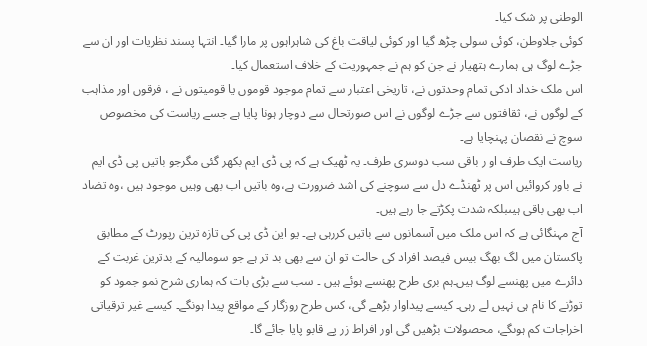الوطنی پر شک کیا۔
کوئی جلاوطن، کوئی سولی چڑھ گیا اور کوئی لیاقت باغ کی شاہراہوں پر مارا گیا۔ انتہا پسند نظریات اور ان سے جڑے لوگ ہی ہمارے ہتھیار نے جن کو ہم نے جمہوریت کے خلاف استعمال کیا۔
اس ملک خداد ادکی تمام وحدتوں نے، تاریخی اعتبار سے تمام موجود قوموں یا قومیتوں نے ، فرقوں اور مذاہب کے لوگوں نے، ثقافتوں سے جڑے لوگوں نے اس صورتحال سے دوچار ہونا پایا ہے جسے ریاست کی مخصوص سوچ نے نقصان پہنچایا ہے۔
ریاست ایک طرف او ر باقی سب دوسری طرف۔ یہ ٹھیک ہے کہ پی ڈی ایم بکھر گئی مگرجو باتیں پی ڈی ایم نے باور کروائیں اس پر ٹھنڈے دل سے سوچنے کی اشد ضرورت ہے،وہ باتیں اب بھی وہیں موجود ہیں ،وہ تضاد اب بھی باقی ہیںبلکہ شدت پکڑتے جا رہے ہیں۔
آج مہنگائی ہے کہ اس ملک میں آسمانوں سے باتیں کررہی ہے۔ یو این ڈی پی کی تازہ ترین رپورٹ کے مطابق پاکستان میں لگ بھگ بیس فیصد افراد کی حالت تو ان سے بھی بد تر ہے جو سومالیہ کے بدترین غربت کے دائرے میں پھنسے لوگ ہیں۔ہم بری طرح پھنسے ہوئے ہیں ۔ سب سے بڑی بات کہ ہماری شرح نمو جمود کو توڑنے کا نام ہی نہیں لے رہی۔ کیسے پیداوار بڑھے گی، کس طرح روزگار کے مواقع پیدا ہونگے۔ کیسے غیر ترقیاتی اخراجات کم ہوںگے، محصولات بڑھیں گی اور افراط زر پے قابو پایا جائے گا۔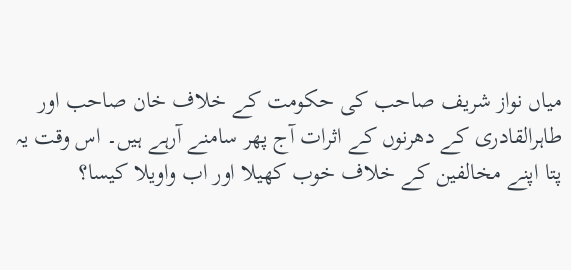میاں نواز شریف صاحب کی حکومت کے خلاف خان صاحب اور طاہرالقادری کے دھرنوں کے اثرات آج پھر سامنے آرہے ہیں۔ اس وقت یہ پتا اپنے مخالفین کے خلاف خوب کھیلا اور اب واویلا کیسا؟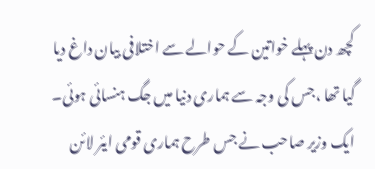کچھ دن پہلے خواتین کے حوالے سے اختلافی بیان داغ دیا گیا تھا ،جس کی وجہ سے ہماری دنیا میں جگ ہنسائی ہوئی۔ ایک وزیر صاحب نے جس طرح ہماری قومی ایئر لائن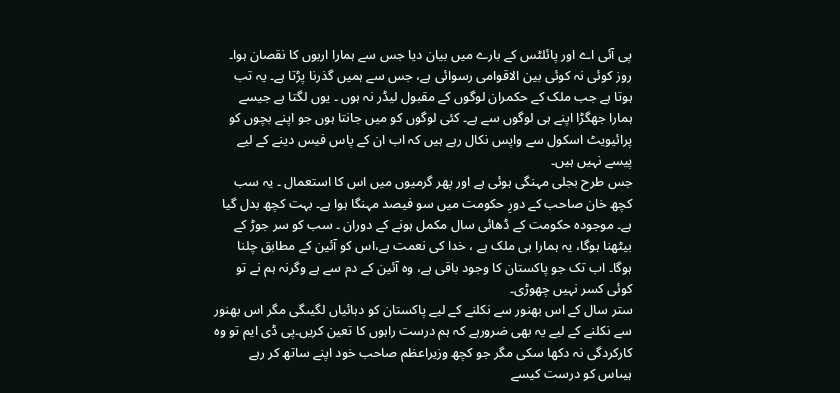پی آئی اے اور پائلٹس کے بارے میں بیان دیا جس سے ہمارا اربوں کا نقصان ہوا۔ روز کوئی نہ کوئی بین الاقوامی رسوائی ہے، جس سے ہمیں گذرنا پڑتا ہے۔ یہ تب ہوتا ہے جب ملک کے حکمران لوگوں کے مقبول لیڈر نہ ہوں ۔ یوں لگتا ہے جیسے ہمارا جھگڑا اپنے ہی لوگوں سے ہے۔ کئی لوگوں کو میں جانتا ہوں جو اپنے بچوں کو پرائیویٹ اسکول سے واپس نکال رہے ہیں کہ اب ان کے پاس فیس دینے کے لیے پیسے نہیں ہیں۔
جس طرح بجلی مہنگی ہوئی ہے اور پھر گرمیوں میں اس کا استعمال ۔ یہ سب کچھ خان صاحب کے دورِ حکومت میں سو فیصد مہنگا ہوا ہے۔ بہت کچھ بدل گیا ہے۔ موجودہ حکومت کے ڈھائی سال مکمل ہونے کے دوران ۔ سب کو سر جوڑ کے بیٹھنا ہوگا، یہ ہمارا ہی ملک ہے ، خدا کی نعمت ہے،اس کو آئین کے مطابق چلنا ہوگا۔ اب تک جو پاکستان کا وجود باقی ہے، وہ آئین کے دم سے ہے وگرنہ ہم نے تو کوئی کسر نہیں چھوڑی۔
ستر سال کے اس بھنور سے نکلنے کے لیے پاکستان کو دہائیاں لگیںگی مگر اس بھنور سے نکلنے کے لیے یہ بھی ضرورہے کہ ہم درست راہوں کا تعین کریں۔پی ڈی ایم تو وہ کارکردگی نہ دکھا سکی مگر جو کچھ وزیراعظم صاحب خود اپنے ساتھ کر رہے ہیںاس کو درست کیسے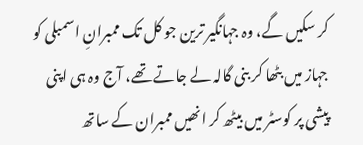کر سکیں گے، وہ جہانگیر ترین جو کل تک ممبرانِ اسمبلی کو جہاز میں بٹھا کر بنی گالہ لے جاتے تھے، آج وہ ہی اپنی پیشی پر کوسٹر میں بیٹھ کر انھیں ممبران کے ساتھ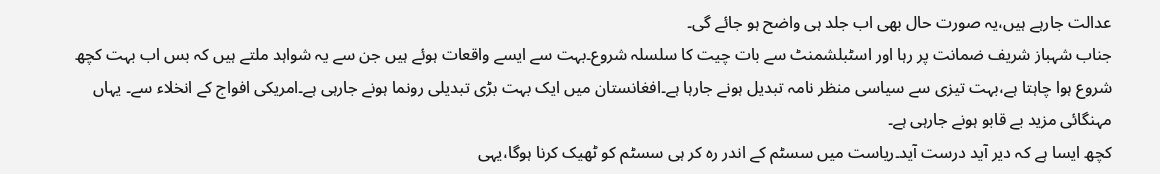عدالت جارہے ہیں،یہ صورت حال بھی اب جلد ہی واضح ہو جائے گی۔
جناب شہباز شریف ضمانت پر رہا اور اسٹبلشمنٹ سے بات چیت کا سلسلہ شروع۔بہت سے ایسے واقعات ہوئے ہیں جن سے یہ شواہد ملتے ہیں کہ بس اب بہت کچھ شروع ہوا چاہتا ہے،بہت تیزی سے سیاسی منظر نامہ تبدیل ہونے جارہا ہے۔افغانستان میں ایک بہت بڑی تبدیلی رونما ہونے جارہی ہے۔امریکی افواج کے انخلاء سے۔ یہاں مہنگائی مزید بے قابو ہونے جارہی ہے۔
کچھ ایسا ہے کہ دیر آید درست آید۔ریاست میں سسٹم کے اندر رہ کر ہی سسٹم کو ٹھیک کرنا ہوگا،یہی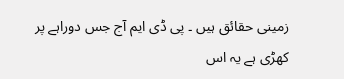زمینی حقائق ہیں ۔ پی ڈی ایم آج جس دوراہے پر کھڑی ہے یہ اس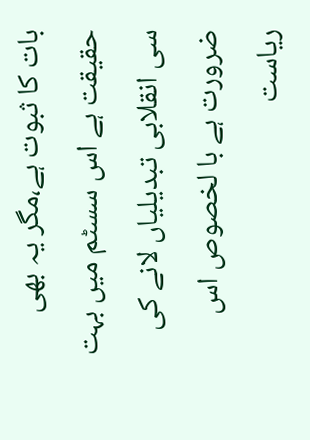بات کا ثبوت ہے،مگر یہ بھی حقیقت ہے اس سسٹم میں بہت سی انقلابی تبدیلیاں لانے کی ضرورت ہے با لخصوص اس ریاست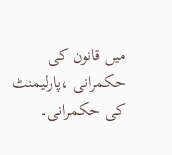میں قانون کی حکمرانی ،پارلیمنٹ کی حکمرانی۔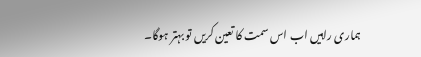ہماری راہیں اب اس سمت کا تعین کریں تو بہتر ہوگا۔